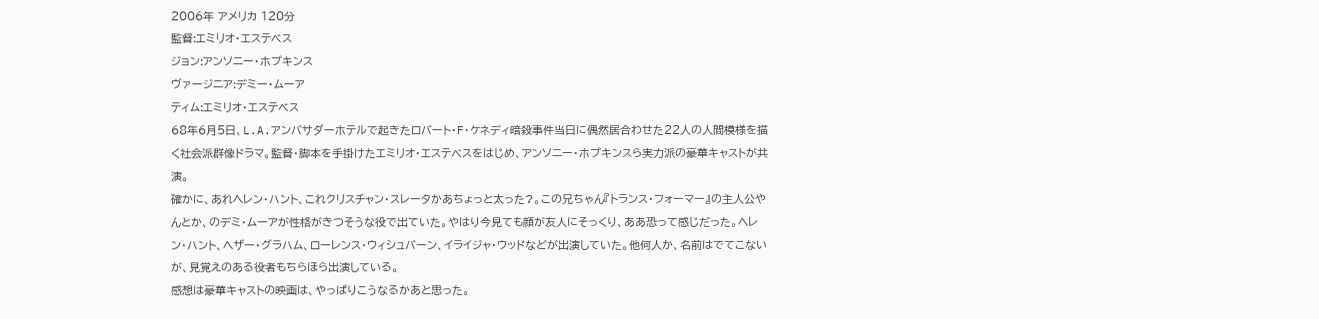2006年 アメリカ 120分
監督:エミリオ・エステベス
ジョン:アンソニー・ホプキンス
ヴァージニア:デミー・ムーア
ティム:エミリオ・エステベス
68年6月5日、L.A.アンバサダーホテルで起きたロバート・F・ケネディ暗殺事件当日に偶然居合わせた22人の人間模様を描く社会派群像ドラマ。監督・脚本を手掛けたエミリオ・エステべスをはじめ、アンソニー・ホプキンスら実力派の豪華キャストが共演。
確かに、あれヘレン・ハント、これクリスチャン・スレータかあちょっと太った?。この兄ちゃん『トランス・フォーマー』の主人公やんとか、のデミ・ムーアが性格がきつそうな役で出ていた。やはり今見ても顔が友人にそっくり、ああ恐って感じだった。ヘレン・ハント、ヘザー・グラハム、ローレンス・ウィシュバーン、イライジャ・ウッドなどが出演していた。他何人か、名前はでてこないが、見覚えのある役者もちらほら出演している。
感想は豪華キャストの映画は、やっぱりこうなるかあと思った。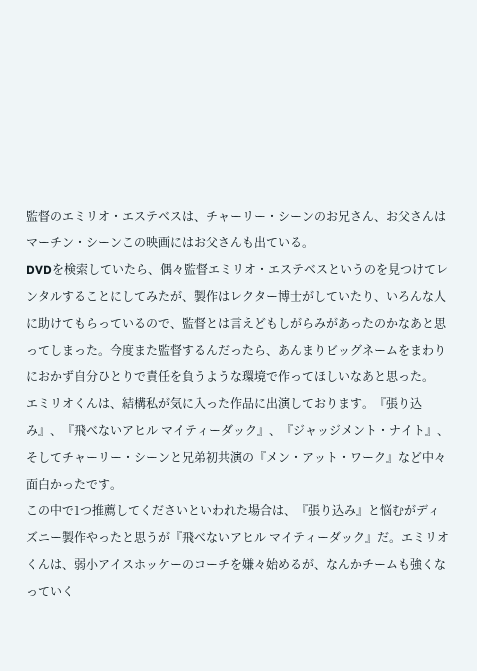監督のエミリオ・エステベスは、チャーリー・シーンのお兄さん、お父さんはマーチン・シーンこの映画にはお父さんも出ている。
DVDを検索していたら、偶々監督エミリオ・エステベスというのを見つけてレンタルすることにしてみたが、製作はレクター博士がしていたり、いろんな人に助けてもらっているので、監督とは言えどもしがらみがあったのかなあと思ってしまった。今度また監督するんだったら、あんまりビッグネームをまわりにおかず自分ひとりで責任を負うような環境で作ってほしいなあと思った。
エミリオくんは、結構私が気に入った作品に出演しております。『張り込み』、『飛べないアヒル マイティーダック』、『ジャッジメント・ナイト』、そしてチャーリー・シーンと兄弟初共演の『メン・アット・ワーク』など中々面白かったです。
この中で1つ推薦してくださいといわれた場合は、『張り込み』と悩むがディズニー製作やったと思うが『飛べないアヒル マイティーダック』だ。エミリオくんは、弱小アイスホッケーのコーチを嫌々始めるが、なんかチームも強くなっていく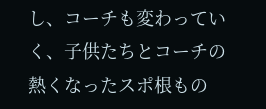し、コーチも変わっていく、子供たちとコーチの熱くなったスポ根もの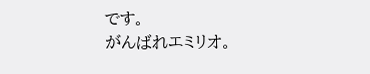です。
がんばれエミリオ。